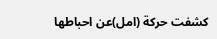كشفت حركة (امل)عن احباطها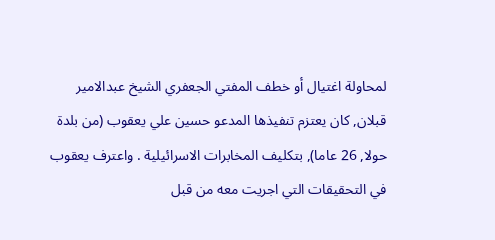لمحاولة اغتيال أو خطف المفتي الجعفري الشيخ عبدالامير قبلان, كان يعتزم تنفيذها المدعو حسين علي يعقوب (من بلدة حولا, 26 عاما), بتكليف المخابرات الاسرائيلية . واعترف يعقوب في التحقيقات التي اجريت معه من قبل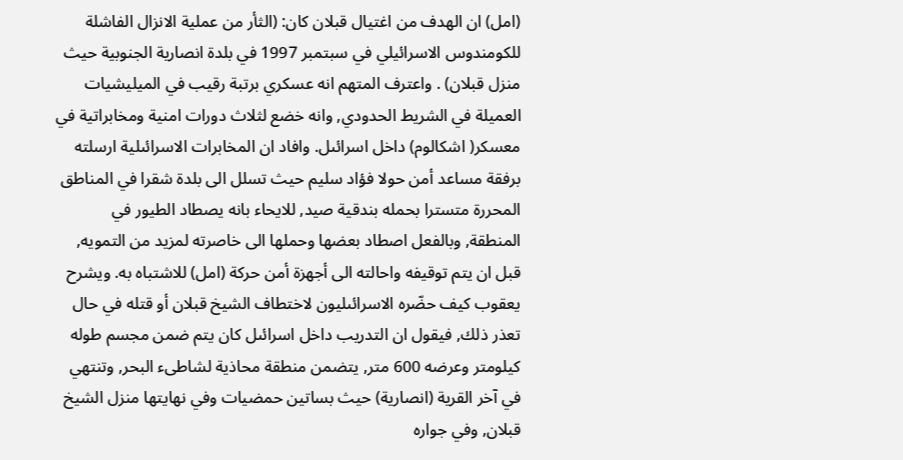(امل) ان الهدف من اغتيال قبلان كان: (الثأر من عملية الانزال الفاشلة للكومندوس الاسرائيلي في سبتمبر 1997 في بلدة انصارية الجنوبية حيث منزل قبلان) . واعترف المتهم انه عسكري برتبة رقيب في الميليشيات العميلة في الشريط الحدودي, وانه خضع لثلاث دورات امنية ومخابراتية في معسكر( اشكالوم) داخل اسرائىل. وافاد ان المخابرات الاسرائىلية ارسلته برفقة مساعد أمن حولا فؤاد سليم حيث تسلل الى بلدة شقرا في المناطق المحررة متسترا بحمله بندقية صيد, للايحاء بانه يصطاد الطيور في المنطقة, وبالفعل اصطاد بعضها وحملها الى خاصرته لمزيد من التمويه, قبل ان يتم توقيفه واحالته الى أجهزة أمن حركة (امل) للاشتباه به. ويشرح يعقوب كيف حضّره الاسرائىليون لاختطاف الشيخ قبلان أو قتله في حال تعذر ذلك, فيقول ان التدريب داخل اسرائىل كان يتم ضمن مجسم طوله كيلومتر وعرضه 600 متر, يتضمن منطقة محاذية لشاطىء البحر, وتنتهي في آخر القرية (انصارية) حيث بساتين حمضيات وفي نهايتها منزل الشيخ قبلان, وفي جواره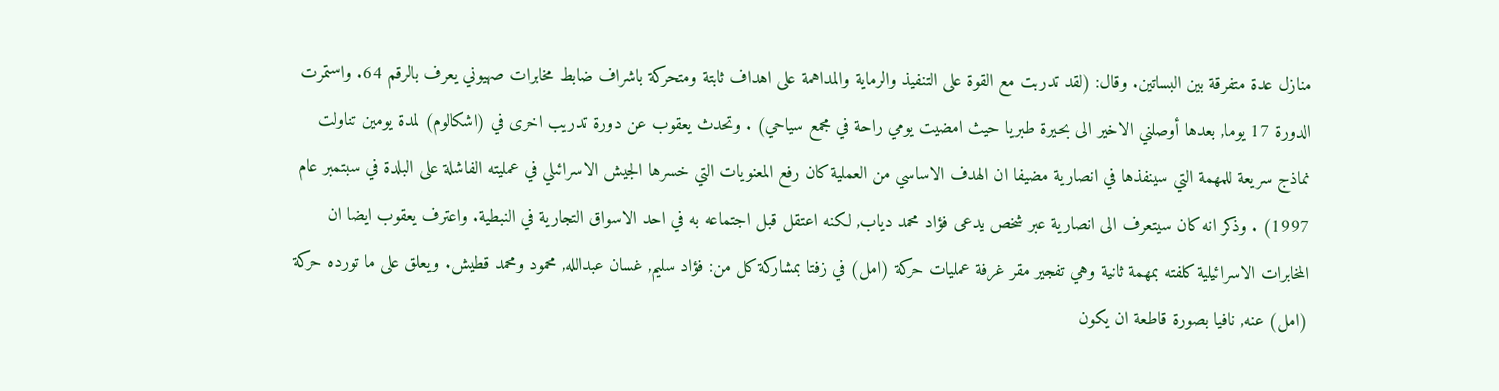منازل عدة متفرقة بين البساتين. وقال: (لقد تدربت مع القوة على التنفيذ والرماية والمداهمة على اهداف ثابتة ومتحركة باشراف ضابط مخابرات صهيوني يعرف بالرقم 64. واستمرت الدورة 17 يوما, بعدها أوصلني الاخير الى بحيرة طبريا حيث امضيت يومي راحة في مجمع سياحي) . وتحدث يعقوب عن دورة تدريب اخرى في (اشكالوم) لمدة يومين تناولت نماذج سريعة للمهمة التي سينفذها في انصارية مضيفا ان الهدف الاساسي من العملية كان رفع المعنويات التي خسرها الجيش الاسرائىلي في عمليته الفاشلة على البلدة في سبتمبر عام 1997) . وذكر انه كان سيتعرف الى انصارية عبر شخص يدعى فؤاد محمد دياب, لكنه اعتقل قبل اجتماعه به في احد الاسواق التجارية في النبطية. واعترف يعقوب ايضا ان المخابرات الاسرائيلية كلفته بمهمة ثانية وهي تفجير مقر غرفة عمليات حركة (امل) في زفتا بمشاركة كل من: فؤاد سليم, غسان عبدالله, محمود ومحمد قطيش. ويعلق على ما تورده حركة (امل) عنه, نافيا بصورة قاطعة ان يكون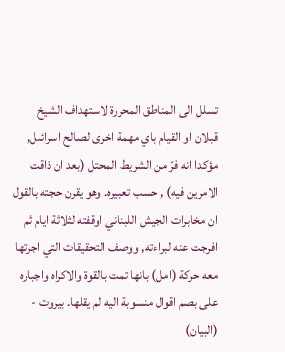تسلل الى المناطق المحررة لاستهداف الشيخ قبلان او القيام باي مهمة اخرى لصالح اسرائىل, مؤكدا انه فرّ من الشريط المحتل (بعد ان ذاقت الامرين فيه) , حسب تعبيره. وهو يقرن حجته بالقول ان مخابرات الجيش اللبناني اوقفته لثلاثة ايام ثم افرجت عنه لبراءته, ووصف التحقيقات التي اجرتها معه حركة (امل) بانها تمت بالقوة والاكراه واجباره على بصم اقوال منسوبة اليه لم يقلها. بيروت - (البيان)